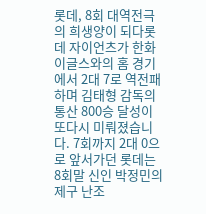롯데, 8회 대역전극의 희생양이 되다롯데 자이언츠가 한화 이글스와의 홈 경기에서 2대 7로 역전패하며 김태형 감독의 통산 800승 달성이 또다시 미뤄졌습니다. 7회까지 2대 0으로 앞서가던 롯데는 8회말 신인 박정민의 제구 난조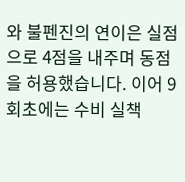와 불펜진의 연이은 실점으로 4점을 내주며 동점을 허용했습니다. 이어 9회초에는 수비 실책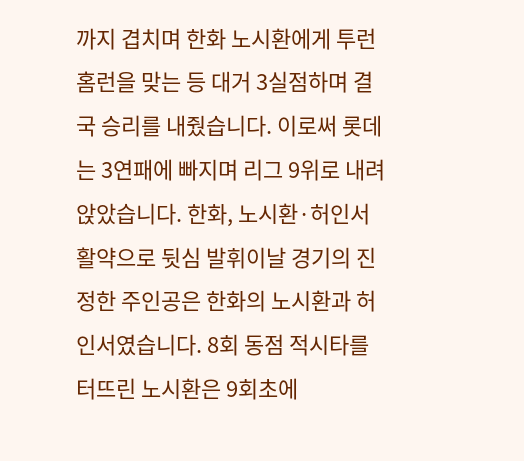까지 겹치며 한화 노시환에게 투런 홈런을 맞는 등 대거 3실점하며 결국 승리를 내줬습니다. 이로써 롯데는 3연패에 빠지며 리그 9위로 내려앉았습니다. 한화, 노시환·허인서 활약으로 뒷심 발휘이날 경기의 진정한 주인공은 한화의 노시환과 허인서였습니다. 8회 동점 적시타를 터뜨린 노시환은 9회초에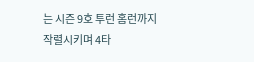는 시즌 9호 투런 홈런까지 작렬시키며 4타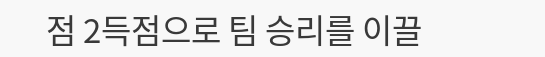점 2득점으로 팀 승리를 이끌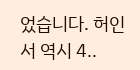었습니다. 허인서 역시 4..